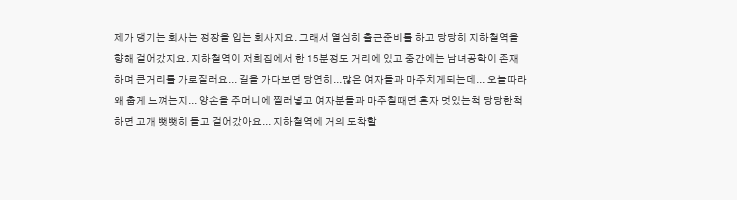제가 댕기는 회사는 정장을 입는 회사지요. 그래서 열심히 출근준비를 하고 당당히 지하철역을 향해 걸어갔지요. 지하철역이 저희집에서 한 15분정도 거리에 있고 중간에는 남녀공학이 존재하며 큰거리를 가로질러요... 길을 가다보면 당연히...많은 여자들과 마주치게되는데... 오늘따라 왜 춥게 느껴는지... 양손을 주머니에 찔러넣고 여자분들과 마주칠때면 혼자 멋있는척 당당한척 하면 고개 뻣뻣히 들고 걸어갔아요... 지하철역에 거의 도착할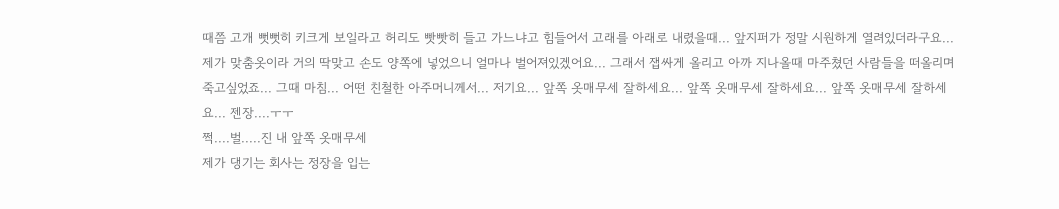때쯤 고개 뻣뻣히 키크게 보일라고 허리도 빳빳히 들고 가느냐고 힘들어서 고래를 아래로 내렸을때... 앞지퍼가 정말 시원하게 열려있더라구요... 제가 맞춤옷이라 거의 딱맞고 손도 양쪽에 넣었으니 얼마나 벌어져있겠어요... 그래서 잽싸게 올리고 아까 지나올때 마주쳤던 사람들을 떠올리며 죽고싶었죠... 그때 마침... 어떤 친철한 아주머니께서... 저기요... 앞쪽 옷매무세 잘하세요... 앞쪽 옷매무세 잘하세요... 앞쪽 옷매무세 잘하세요... 젠장....ㅜㅜ
쩍....벌.....진 내 앞쪽 옷매무세
제가 댕기는 회사는 정장을 입는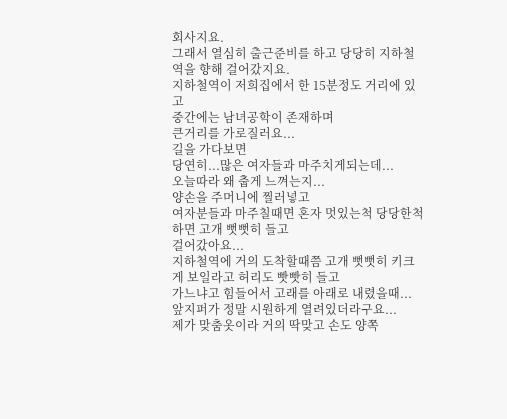회사지요.
그래서 열심히 출근준비를 하고 당당히 지하철역을 향해 걸어갔지요.
지하철역이 저희집에서 한 15분정도 거리에 있고
중간에는 남녀공학이 존재하며
큰거리를 가로질러요...
길을 가다보면
당연히...많은 여자들과 마주치게되는데...
오늘따라 왜 춥게 느껴는지...
양손을 주머니에 찔러넣고
여자분들과 마주칠때면 혼자 멋있는척 당당한척 하면 고개 뻣뻣히 들고
걸어갔아요...
지하철역에 거의 도착할때쯤 고개 뻣뻣히 키크게 보일라고 허리도 빳빳히 들고
가느냐고 힘들어서 고래를 아래로 내렸을때...
앞지퍼가 정말 시원하게 열려있더라구요...
제가 맞춤옷이라 거의 딱맞고 손도 양쪽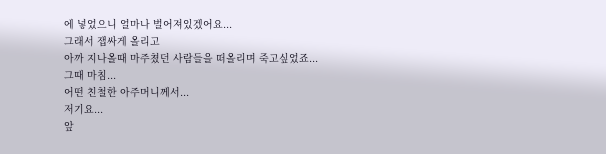에 넣었으니 얼마나 벌어져있겠어요...
그래서 잽싸게 올리고
아까 지나올때 마주쳤던 사람들을 떠올리며 죽고싶었죠...
그때 마침...
어떤 친철한 아주머니께서...
저기요...
앞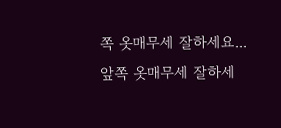쪽 옷매무세 잘하세요...
앞쪽 옷매무세 잘하세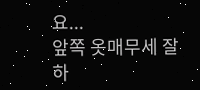요...
앞쪽 옷매무세 잘하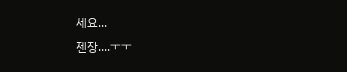세요...
젠장....ㅜㅜ